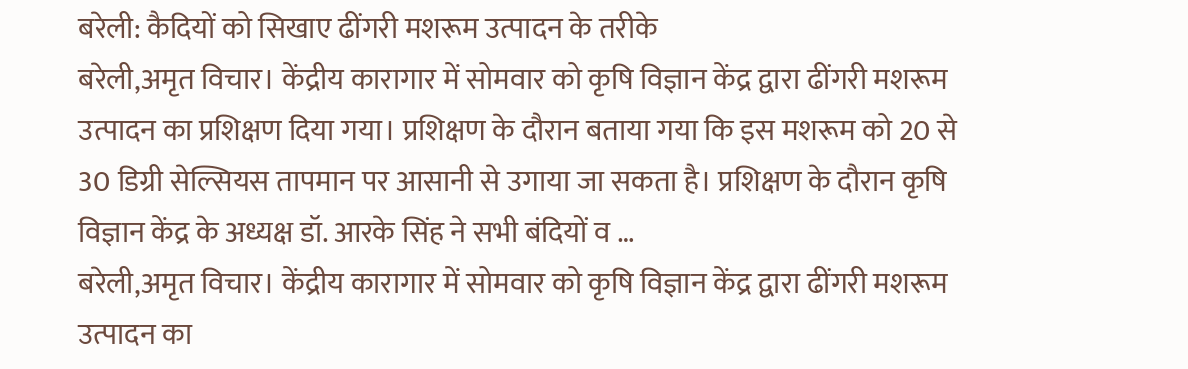बरेली: कैदियों को सिखाए ढींगरी मशरूम उत्पादन के तरीके
बरेली,अमृत विचार। केंद्रीय कारागार में सोमवार को कृषि विज्ञान केंद्र द्वारा ढींगरी मशरूम उत्पादन का प्रशिक्षण दिया गया। प्रशिक्षण के दौरान बताया गया कि इस मशरूम को 20 से 30 डिग्री सेल्सियस तापमान पर आसानी से उगाया जा सकता है। प्रशिक्षण के दौरान कृषि विज्ञान केंद्र के अध्यक्ष डॉ. आरके सिंह ने सभी बंदियों व …
बरेली,अमृत विचार। केंद्रीय कारागार में सोमवार को कृषि विज्ञान केंद्र द्वारा ढींगरी मशरूम उत्पादन का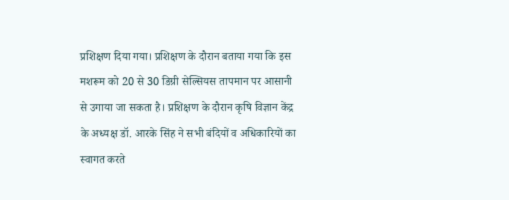प्रशिक्षण दिया गया। प्रशिक्षण के दौरान बताया गया कि इस मशरूम को 20 से 30 डिग्री सेल्सियस तापमान पर आसानी से उगाया जा सकता है। प्रशिक्षण के दौरान कृषि विज्ञान केंद्र के अध्यक्ष डॉ. आरके सिंह ने सभी बंदियों व अधिकारियों का स्वागत करते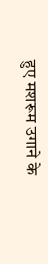हुए मशरूम उगाने के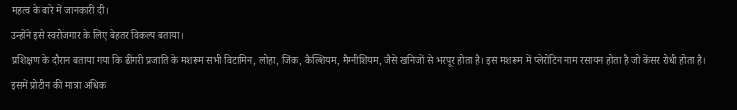महत्व के बारे में जानकारी दी।
उन्होंने इसे स्वरोजगार के लिए बेहतर विकल्प बताया।
प्रशिक्षण के दौरान बताया गया कि ढींगरी प्रजाति के मशरूम सभी विटामिन, लोहा, जिंक, कैल्शियम, मैग्नीशियम, जैसे खनिजों से भरपूर होता है। इस मशरूम में प्लेरोटिन नाम रसायन होता है जो केंसर रोधी होता है। इसमें प्रोटीन की मात्रा अधिक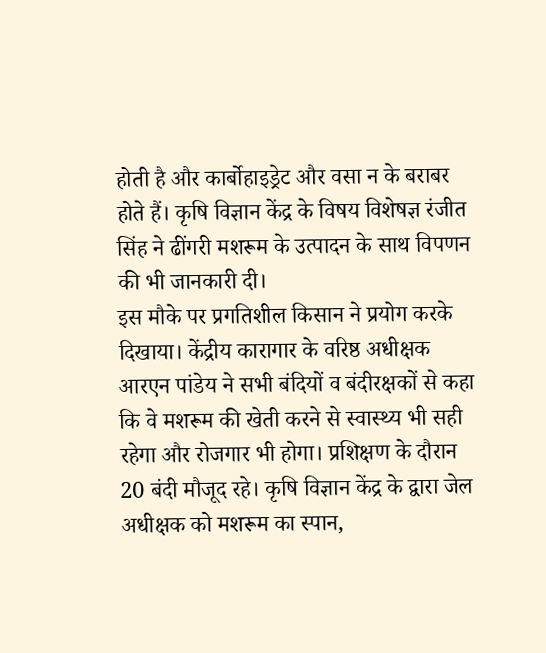होती है और कार्बोहाइड्रेट और वसा न के बराबर होते हैं। कृषि विज्ञान केंद्र के विषय विशेषज्ञ रंजीत सिंह ने ढींगरी मशरूम के उत्पादन के साथ विपणन की भी जानकारी दी।
इस मौके पर प्रगतिशील किसान ने प्रयोग करके दिखाया। केंद्रीय कारागार के वरिष्ठ अधीक्षक आरएन पांडेय ने सभी बंदियों व बंदीरक्षकों से कहा कि वे मशरूम की खेती करने से स्वास्थ्य भी सही रहेगा और रोजगार भी होगा। प्रशिक्षण के दौरान 20 बंदी मौजूद रहे। कृषि विज्ञान केंद्र के द्वारा जेल अधीक्षक को मशरूम का स्पान,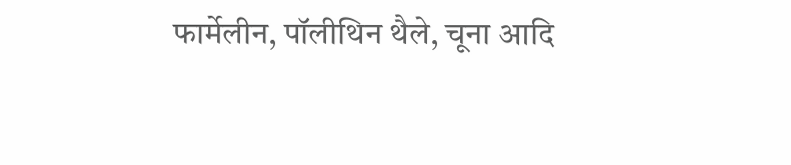फार्मेलीन, पॉलीथिन थैले, चूना आदि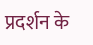प्रदर्शन के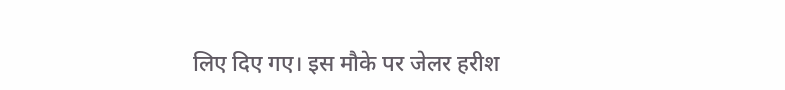लिए दिए गए। इस मौके पर जेलर हरीश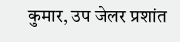कुमार, उप जेलर प्रशांत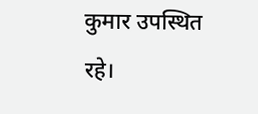कुमार उपस्थित रहे।